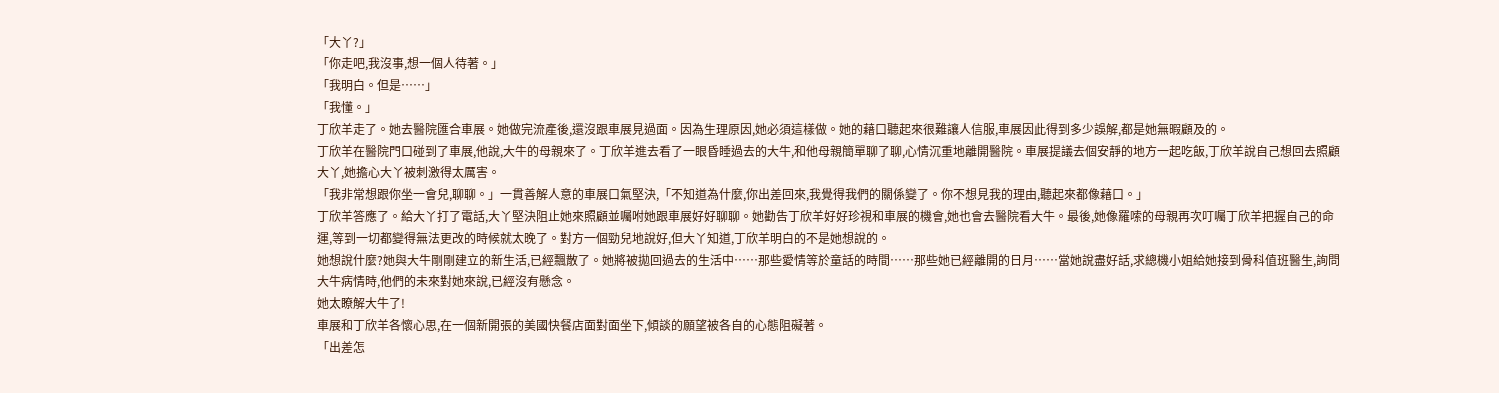「大丫?」
「你走吧,我沒事,想一個人待著。」
「我明白。但是……」
「我懂。」
丁欣羊走了。她去醫院匯合車展。她做完流產後,還沒跟車展見過面。因為生理原因,她必須這樣做。她的藉口聽起來很難讓人信服,車展因此得到多少誤解,都是她無暇顧及的。
丁欣羊在醫院門口碰到了車展,他說,大牛的母親來了。丁欣羊進去看了一眼昏睡過去的大牛,和他母親簡單聊了聊,心情沉重地離開醫院。車展提議去個安靜的地方一起吃飯,丁欣羊說自己想回去照顧大丫,她擔心大丫被刺激得太厲害。
「我非常想跟你坐一會兒,聊聊。」一貫善解人意的車展口氣堅決,「不知道為什麼,你出差回來,我覺得我們的關係變了。你不想見我的理由,聽起來都像藉口。」
丁欣羊答應了。給大丫打了電話,大丫堅決阻止她來照顧並囑咐她跟車展好好聊聊。她勸告丁欣羊好好珍視和車展的機會,她也會去醫院看大牛。最後,她像羅嗦的母親再次叮囑丁欣羊把握自己的命運,等到一切都變得無法更改的時候就太晚了。對方一個勁兒地說好,但大丫知道,丁欣羊明白的不是她想說的。
她想說什麼?她與大牛剛剛建立的新生活,已經飄散了。她將被拋回過去的生活中……那些愛情等於童話的時間……那些她已經離開的日月……當她說盡好話,求總機小姐給她接到骨科值班醫生,詢問大牛病情時,他們的未來對她來說,已經沒有懸念。
她太瞭解大牛了!
車展和丁欣羊各懷心思,在一個新開張的美國快餐店面對面坐下,傾談的願望被各自的心態阻礙著。
「出差怎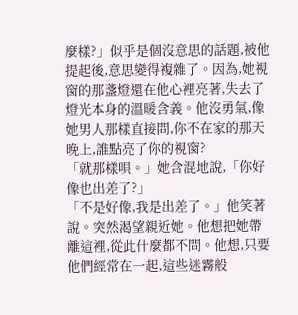麼樣?」似乎是個沒意思的話題,被他提起後,意思變得複雜了。因為,她視窗的那盞燈還在他心裡亮著,失去了燈光本身的溫暖含義。他沒勇氣,像她男人那樣直接問,你不在家的那天晚上,誰點亮了你的視窗?
「就那樣唄。」她含混地說,「你好像也出差了?」
「不是好像,我是出差了。」他笑著說。突然渴望親近她。他想把她帶離這裡,從此什麼都不問。他想,只要他們經常在一起,這些迷霧般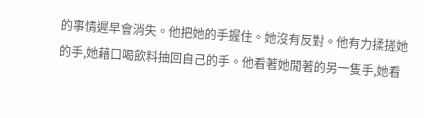的事情遲早會消失。他把她的手握住。她沒有反對。他有力揉搓她的手,她藉口喝飲料抽回自己的手。他看著她閒著的另一隻手,她看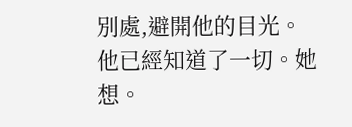別處,避開他的目光。
他已經知道了一切。她想。